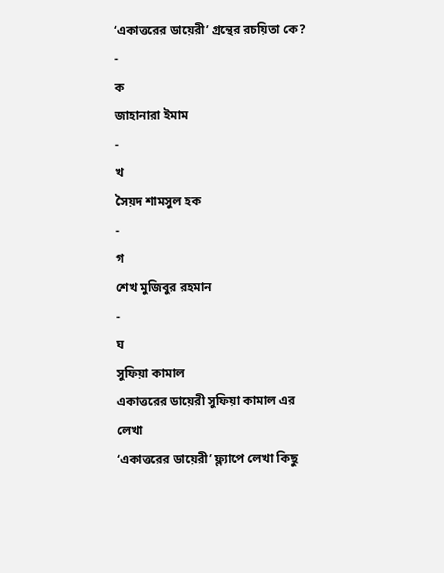‘একাত্তরের ডায়েরী’ গ্রন্থের রচয়িতা কে?
-
ক
জাহানারা ইমাম
-
খ
সৈয়দ শামসুল হক
-
গ
শেখ মুজিবুর রহমান
-
ঘ
সুফিয়া কামাল
একাত্তরের ডায়েরী সুফিয়া কামাল এর লেখা
‘একাত্তরের ডায়েরী’ ফ্ল্যাপে লেখা কিছু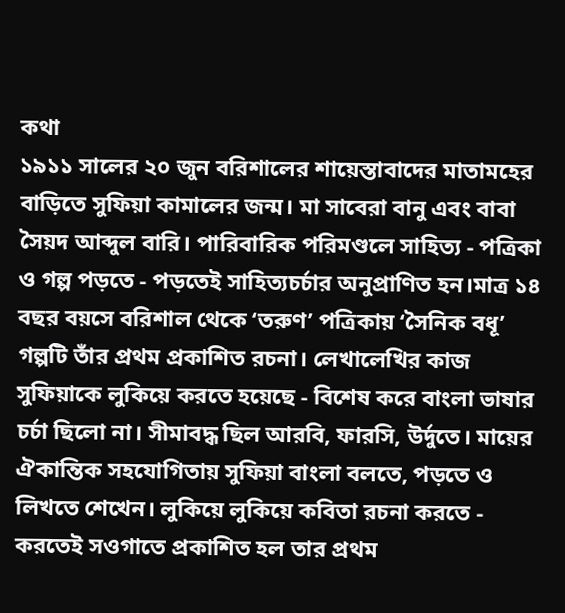কথা
১৯১১ সালের ২০ জুন বরিশালের শায়েস্তাবাদের মাতামহের বাড়িতে সুফিয়া কামালের জন্ম। মা সাবেরা বানু এবং বাবা সৈয়দ আব্দুল বারি। পারিবারিক পরিমণ্ডলে সাহিত্য - পত্রিকা ও গল্প পড়তে - পড়তেই সাহিত্যচর্চার অনুপ্রাণিত হন।মাত্র ১৪ বছর বয়সে বরিশাল থেকে ‘তরুণ’ পত্রিকায় ‘সৈনিক বধূ’ গল্পটি তাঁর প্রথম প্রকাশিত রচনা। লেখালেখির কাজ সুফিয়াকে লুকিয়ে করতে হয়েছে - বিশেষ করে বাংলা ভাষার চর্চা ছিলো না। সীমাবদ্ধ ছিল আরবি, ফারসি, উর্দুতে। মায়ের ঐকান্তিক সহযোগিতায় সুফিয়া বাংলা বলতে, পড়তে ও লিখতে শেখেন। লুকিয়ে লুকিয়ে কবিতা রচনা করতে - করতেই সওগাতে প্রকাশিত হল তার প্রথম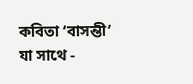কবিতা ‘বাসন্তী’ যা সাথে -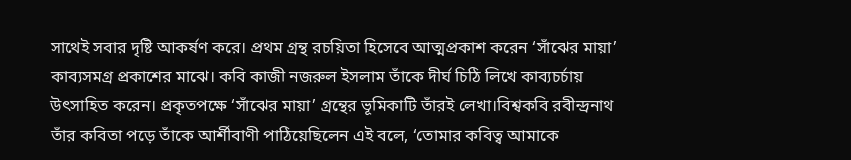সাথেই সবার দৃষ্টি আকর্ষণ করে। প্রথম গ্রন্থ রচয়িতা হিসেবে আত্মপ্রকাশ করেন ‘সাঁঝের মায়া’ কাব্যসমগ্র প্রকাশের মাঝে। কবি কাজী নজরুল ইসলাম তাঁকে দীর্ঘ চিঠি লিখে কাব্যচর্চায় উৎসাহিত করেন। প্রকৃতপক্ষে ‘সাঁঝের মায়া’ গ্রন্থের ভূমিকাটি তাঁরই লেখা।বিশ্বকবি রবীন্দ্রনাথ তাঁর কবিতা পড়ে তাঁকে আর্শীবাণী পাঠিয়েছিলেন এই বলে, ‘তোমার কবিত্ব আমাকে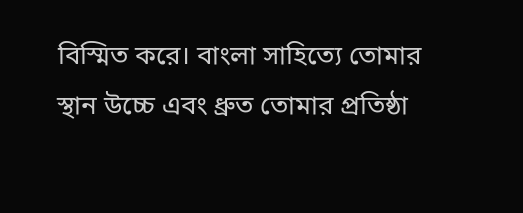বিস্মিত করে। বাংলা সাহিত্যে তোমার স্থান উচ্চে এবং ধ্রুত তোমার প্রতিষ্ঠা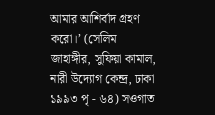আমার আশির্বাদ গ্রহণ করো।’ (সেলিম জাহাঙ্গীর, সুফিয়া কামাল, নারী উদ্যোগ কেন্দ্র, ঢাকা ১৯৯৩ পৃ - ৬৪) সওগাত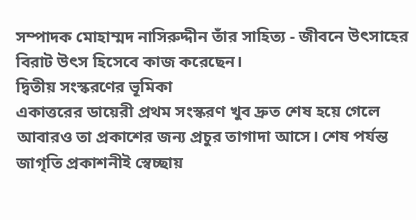সম্পাদক মোহাম্মদ নাসিরুদ্দীন তাঁর সাহিত্য - জীবনে উৎসাহের বিরাট উৎস হিসেবে কাজ করেছেন।
দ্বিতীয় সংস্করণের ভূমিকা
একাত্তরের ডায়েরী প্রথম সংস্করণ খুব দ্রুত শেষ হয়ে গেলে আবারও তা প্রকাশের জন্য প্রচুর তাগাদা আসে। শেষ পর্যন্ত জাগৃতি প্রকাশনীই স্বেচ্ছায়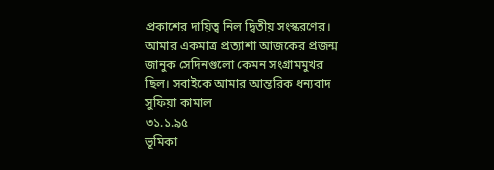প্রকাশের দায়িত্ব নিল দ্বিতীয় সংস্করণের। আমার একমাত্র প্রত্যাশা আজকের প্রজন্ম জানুক সেদিনগুলো কেমন সংগ্রামমুখর ছিল। সবাইকে আমার আন্তরিক ধন্যবাদ
সুফিয়া কামাল
৩১.১.৯৫
ভূমিকা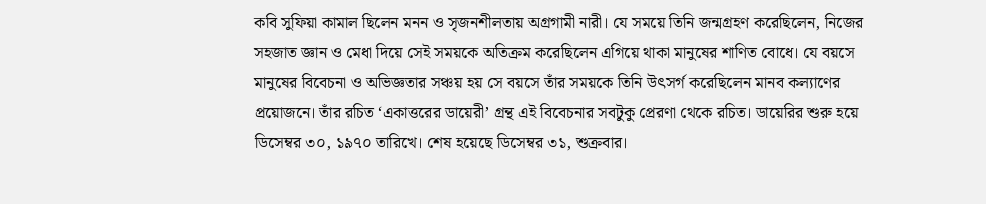কবি সুফিয়া কামাল ছিলেন মনন ও সৃজনশীলতায় অগ্রগামী নারী। যে সময়ে তিনি জন্মগ্রহণ করেছিলেন, নিজের সহজাত জ্ঞান ও মেধা দিয়ে সেই সময়কে অতিক্রম করেছিলেন এগিয়ে থাকা মানুষের শাণিত বোধে। যে বয়সে মানুষের বিবেচনা ও অভিজ্ঞতার সঞ্চয় হয় সে বয়সে তাঁর সময়কে তিনি উৎসর্গ করেছিলেন মানব কল্যাণের প্রয়োজনে। তাঁর রচিত ‘একাত্তরের ডায়েরী’ গ্রন্থ এই বিবেচনার সবটুকু প্রেরণা থেকে রচিত। ডায়েরির শুরু হয়ে ডিসেম্বর ৩০, ১৯৭০ তারিখে। শেষ হয়েছে ডিসেম্বর ৩১, শুক্রবার।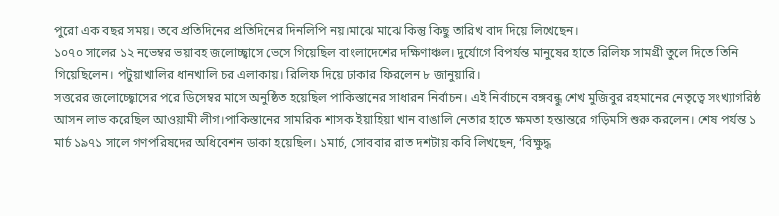পুরো এক বছর সময়। তবে প্রতিদিনের প্রতিদিনের দিনলিপি নয়।মাঝে মাঝে কিন্তু কিছু তারিখ বাদ দিয়ে লিখেছেন।
১০৭০ সালের ১২ নভেম্বর ভয়াবহ জলোচ্ছ্বাসে ভেসে গিয়েছিল বাংলাদেশের দক্ষিণাঞ্চল। দুর্যোগে বিপর্যন্ত মানুষের হাতে রিলিফ সামগ্রী তুলে দিতে তিনি গিয়েছিলেন। পটুয়াখালির ধানখালি চর এলাকায়। রিলিফ দিয়ে ঢাকার ফিরলেন ৮ জানুয়ারি।
সত্তরের জলোচ্ছ্বোসের পরে ডিসেম্বর মাসে অনুষ্ঠিত হয়েছিল পাকিস্তানের সাধারন নির্বাচন। এই নির্বাচনে বঙ্গবন্ধু শেখ মুজিবুর রহমানের নেতৃত্বে সংখ্যাগরিষ্ঠ আসন লাভ করেছিল আওয়ামী লীগ।পাকিস্তানের সামরিক শাসক ইয়াহিয়া খান বাঙালি নেতার হাতে ক্ষমতা হস্তান্তরে গড়িমসি শুরু করলেন। শেষ পর্যন্ত ১ মার্চ ১৯৭১ সালে গণপরিষদের অধিবেশন ডাকা হয়েছিল। ১মার্চ, সোববার রাত দশটায় কবি লিখছেন, ‘বিক্ষুদ্ধ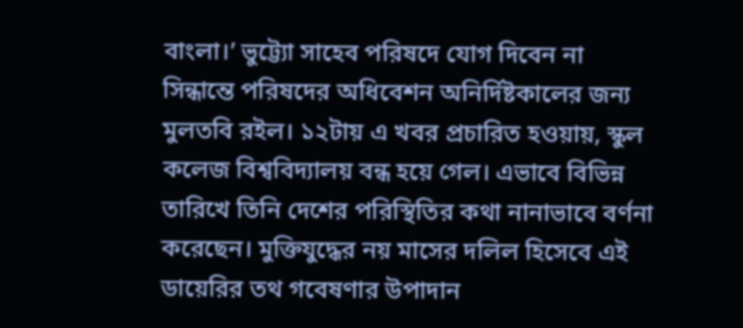বাংলা।’ ভুট্ট্যো সাহেব পরিষদে যোগ দিবেন না সিন্ধান্তে পরিষদের অধিবেশন অনির্দিষ্টকালের জন্য মুলতবি রইল। ১২টায় এ খবর প্রচারিত হওয়ায়, স্কুল কলেজ বিশ্ববিদ্যালয় বন্ধ হয়ে গেল। এভাবে বিভিন্ন তারিখে তিনি দেশের পরিস্থিতির কথা নানাভাবে বর্ণনা করেছেন। মুক্তিযুদ্ধের নয় মাসের দলিল হিসেবে এই ডায়েরির তথ গবেষণার উপাদান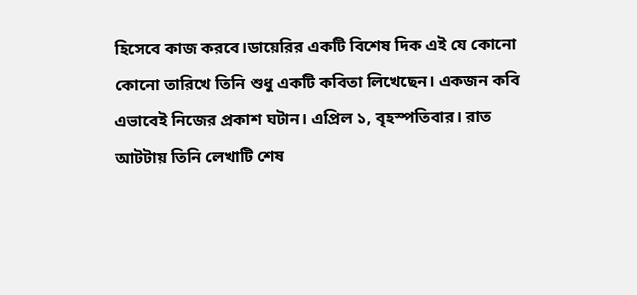হিসেবে কাজ করবে।ডায়েরির একটি বিশেষ দিক এই যে কোনো কোনো তারিখে তিনি শুধু একটি কবিতা লিখেছেন। একজন কবি এভাবেই নিজের প্রকাশ ঘটান। এপ্রিল ১, বৃহস্পতিবার। রাত আটটায় তিনি লেখাটি শেষ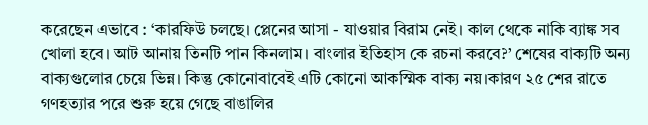করেছেন এভাবে : ‘কারফিউ চলছে। প্লেনের আসা - যাওয়ার বিরাম নেই। কাল থেকে নাকি ব্যাঙ্ক সব খোলা হবে। আট আনায় তিনটি পান কিনলাম। বাংলার ইতিহাস কে রচনা করবে?’ শেষের বাক্যটি অন্য বাক্যগুলোর চেয়ে ভিন্ন। কিন্তু কোনোবাবেই এটি কোনো আকস্মিক বাক্য নয়।কারণ ২৫ শের রাতে গণহত্যার পরে শুরু হয়ে গেছে বাঙালির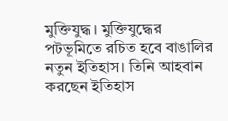মুক্তিযুদ্ধ। মুক্তিযুদ্ধের পটভূমিতে রচিত হবে বাঙালির নতুন ইতিহাস। তিনি আহবান করছেন ইতিহাস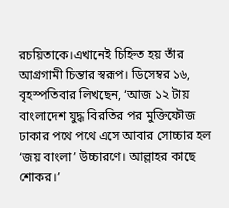রচয়িতাকে।এখানেই চিহ্নিত হয় তাঁর আগ্রগামী চিন্তার স্বরূপ। ডিসেম্বর ১৬, বৃহস্পতিবার লিখছেন, ‘আজ ১২ টায় বাংলাদেশ যুদ্ধ বিরতির পর মুক্তিফৌজ ঢাকার পথে পথে এসে আবার সোচ্চার হল ‘জয় বাংলা’ উচ্চারণে। আল্লাহর কাছে শোকর।’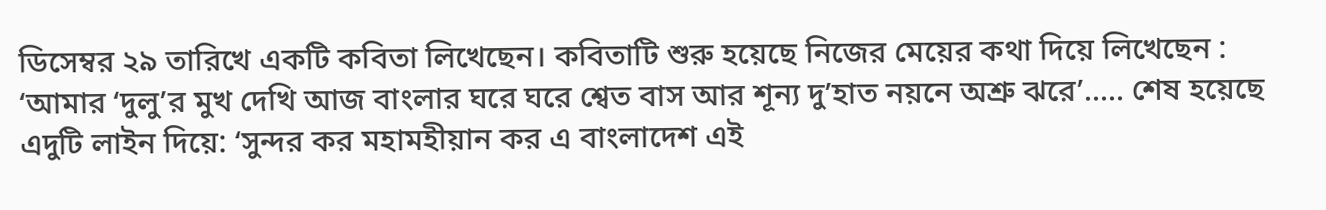ডিসেম্বর ২৯ তারিখে একটি কবিতা লিখেছেন। কবিতাটি শুরু হয়েছে নিজের মেয়ের কথা দিয়ে লিখেছেন : ‘আমার ‘দুলু’র মুখ দেখি আজ বাংলার ঘরে ঘরে শ্বেত বাস আর শূন্য দু’হাত নয়নে অশ্রু ঝরে’..... শেষ হয়েছে এদুটি লাইন দিয়ে: ‘সুন্দর কর মহামহীয়ান কর এ বাংলাদেশ এই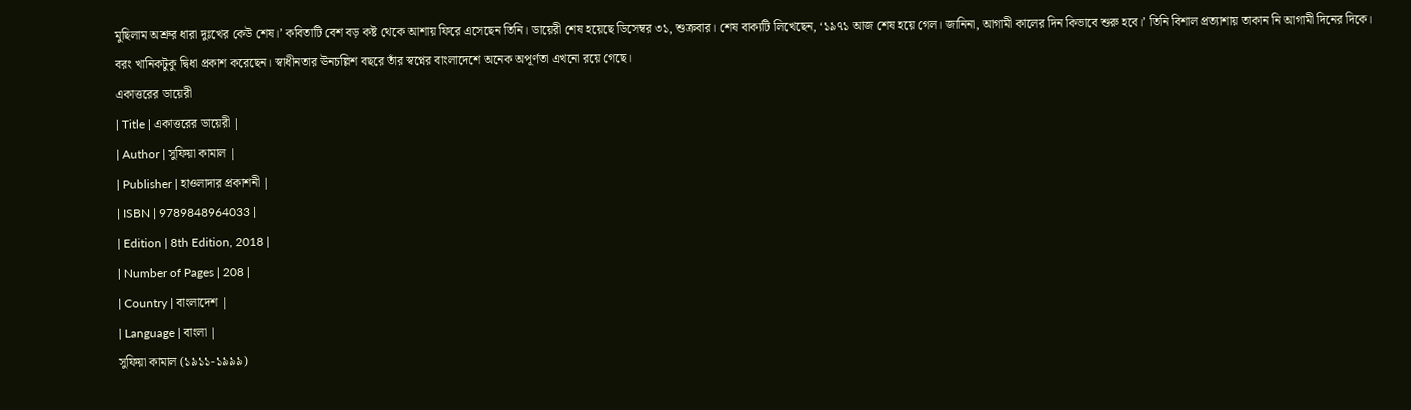মুছিলাম অশ্রুর ধারা দুঃখের কেউ শেষ।’ কবিতাটি বেশ বড় কষ্ট থেকে আশায় ফিরে এসেছেন তিনি। ডায়েরী শেষ হয়েছে ডিসেম্বর ৩১, শুক্রবার। শেষ বাক্যটি লিখেছেন, ‘১৯৭১ আজ শেষ হয়ে গেল। জানিনা, আগামী কালের দিন কিভাবে শুরু হবে।’ তিনি বিশাল প্রত্যাশায় তাকান নি আগামী দিনের দিকে। বরং খানিকটুকু দ্বিধা প্রকাশ করেছেন। স্বাধীনতার ঊনচল্লিশ বছরে তাঁর স্বপ্নের বাংলাদেশে অনেক অপূর্ণতা এখনো রয়ে গেছে।
একাত্তরের ডায়েরী
| Title | একাত্তরের ডায়েরী |
| Author | সুফিয়া কামাল |
| Publisher | হাওলাদার প্রকাশনী |
| ISBN | 9789848964033 |
| Edition | 8th Edition, 2018 |
| Number of Pages | 208 |
| Country | বাংলাদেশ |
| Language | বাংলা |
সুফিয়া কামাল (১৯১১-১৯৯৯)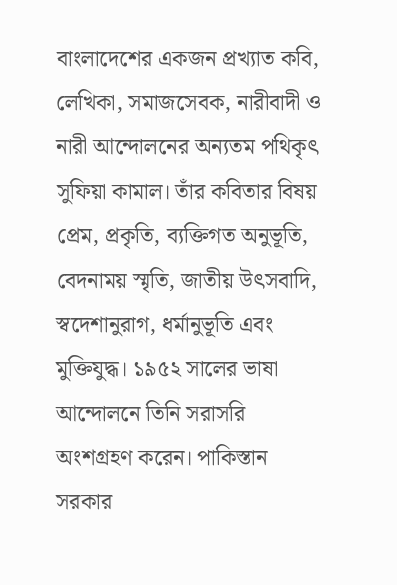বাংলাদেশের একজন প্রখ্যাত কবি, লেখিকা, সমাজসেবক, নারীবাদী ও নারী আন্দোলনের অন্যতম পথিকৃৎ সুফিয়া কামাল। তাঁর কবিতার বিষয় প্রেম, প্রকৃতি, ব্যক্তিগত অনুভূতি, বেদনাময় স্মৃতি, জাতীয় উৎসবাদি, স্বদেশানুরাগ, ধর্মানুভূতি এবং মুক্তিযুদ্ধ। ১৯৫২ সালের ভাষা আন্দোলনে তিনি সরাসরি অংশগ্রহণ করেন। পাকিস্তান সরকার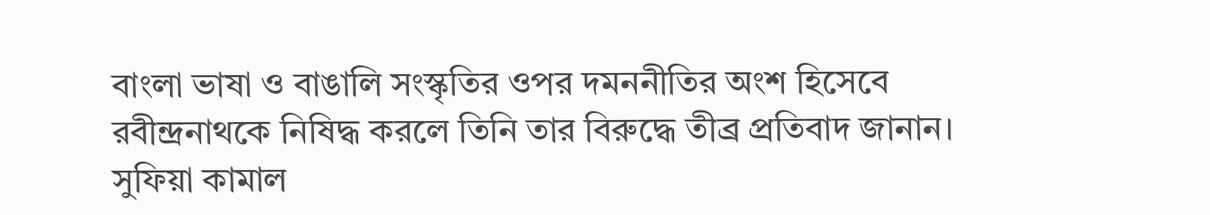বাংলা ভাষা ও বাঙালি সংস্কৃতির ওপর দমননীতির অংশ হিসেবে রবীন্দ্রনাথকে নিষিদ্ধ করলে তিনি তার বিরুদ্ধে তীব্র প্রতিবাদ জানান।
সুফিয়া কামাল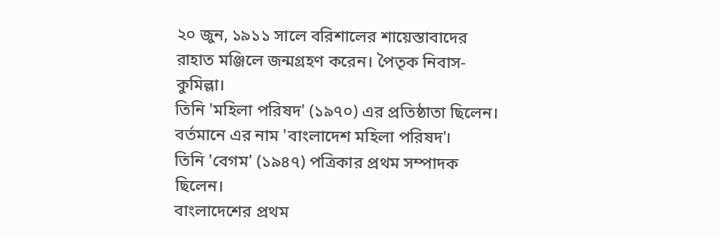২০ জুন, ১৯১১ সালে বরিশালের শায়েস্তাবাদের রাহাত মঞ্জিলে জন্মগ্রহণ করেন। পৈতৃক নিবাস- কুমিল্লা।
তিনি 'মহিলা পরিষদ' (১৯৭০) এর প্রতিষ্ঠাতা ছিলেন। বর্তমানে এর নাম 'বাংলাদেশ মহিলা পরিষদ'।
তিনি 'বেগম' (১৯৪৭) পত্রিকার প্রথম সম্পাদক ছিলেন।
বাংলাদেশের প্রথম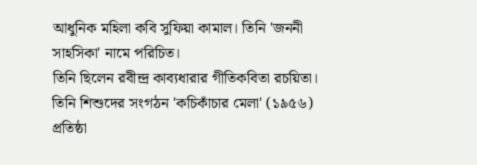আধুনিক মহিলা কবি সুফিয়া কামাল। তিনি 'জননী সাহসিকা' নামে পরিচিত।
তিনি ছিলেন রবীন্দ্র কাব্যধারার গীতিকবিতা রচয়িতা।
তিনি শিশুদের সংগঠন 'কচিকাঁচার মেলা' (১৯৫৬) প্রতিষ্ঠা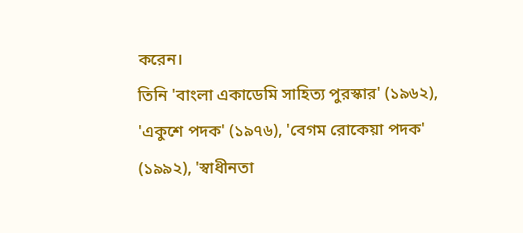করেন।
তিনি 'বাংলা একাডেমি সাহিত্য পুরস্কার' (১৯৬২), 'একুশে পদক' (১৯৭৬), 'বেগম রোকেয়া পদক' (১৯৯২), 'স্বাধীনতা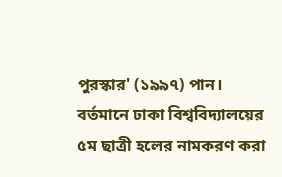পুরস্কার' (১৯৯৭) পান।
বর্তমানে ঢাকা বিশ্ববিদ্যালয়ের ৫ম ছাত্রী হলের নামকরণ করা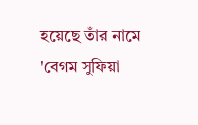হয়েছে তাঁর নামে 'বেগম সুফিয়া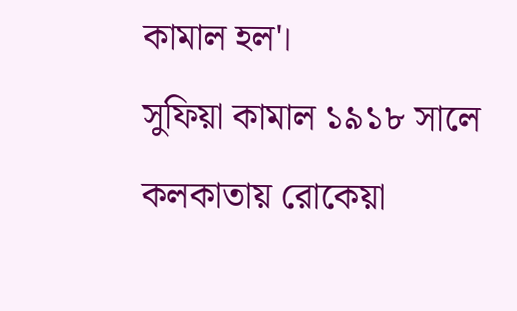কামাল হল'।
সুফিয়া কামাল ১৯১৮ সালে কলকাতায় রোকেয়া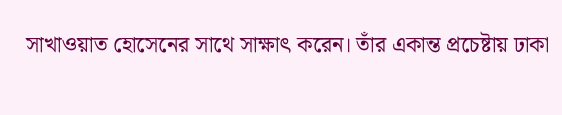সাখাওয়াত হোসেনের সাথে সাক্ষাৎ করেন। তাঁর একান্ত প্রচেষ্টায় ঢাকা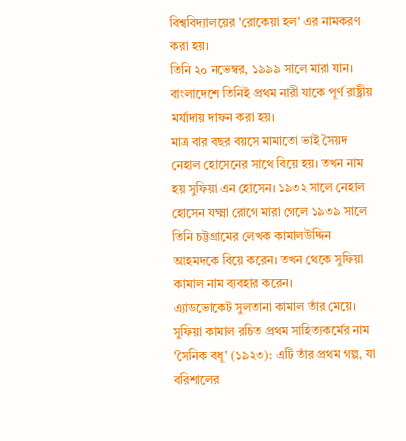বিশ্ববিদ্যালয়ের 'রোকেয়া হল' এর নামকরণ করা হয়।
তিনি ২০ নভেম্বর, ১৯৯৯ সালে মারা যান। বাংলাদেশে তিনিই প্রথম নারী যাকে পূর্ণ রাষ্ট্রীয় মর্যাদায় দাফন করা হয়।
মাত্র বার বছর বয়সে মামাতো ভাই সৈয়দ নেহাল হোসেনের সাথে বিয়ে হয়। তখন নাম হয় সুফিয়া এন হোসেন। ১৯৩২ সালে নেহাল হোসেন যক্ষ্মা রোগে মারা গেলে ১৯৩৯ সালে তিনি চট্টগ্রামের লেখক কামালউদ্দিন আহমদকে বিয়ে করেন। তখন থেকে সুফিয়া কামাল নাম ব্যবহার করেন।
এ্যাডভোকেট সুলতানা কামাল তাঁর মেয়ে।
সুফিয়া কামাল রচিত প্রথম সাহিত্যকর্মের নাম
'সৈনিক বধূ' (১৯২৩): এটি তাঁর প্রথম গল্প, যা বরিশালের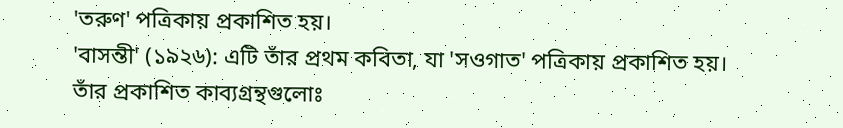'তরুণ' পত্রিকায় প্রকাশিত হয়।
'বাসন্তী' (১৯২৬): এটি তাঁর প্রথম কবিতা, যা 'সওগাত' পত্রিকায় প্রকাশিত হয়।
তাঁর প্রকাশিত কাব্যগ্রন্থগুলোঃ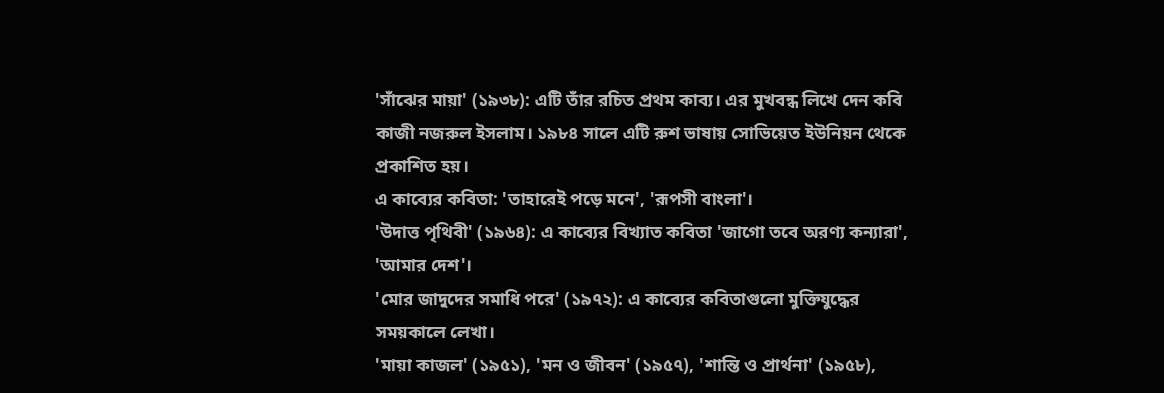'সাঁঝের মায়া' (১৯৩৮): এটি তাঁর রচিত প্রথম কাব্য। এর মুখবন্ধ লিখে দেন কবি কাজী নজরুল ইসলাম। ১৯৮৪ সালে এটি রুশ ভাষায় সোভিয়েত ইউনিয়ন থেকে প্রকাশিত হয়।
এ কাব্যের কবিতা: 'তাহারেই পড়ে মনে', 'রূপসী বাংলা'।
'উদাত্ত পৃথিবী' (১৯৬৪): এ কাব্যের বিখ্যাত কবিতা 'জাগো তবে অরণ্য কন্যারা', 'আমার দেশ'।
'মোর জাদুদের সমাধি পরে' (১৯৭২): এ কাব্যের কবিতাগুলো মুক্তিযুদ্ধের সময়কালে লেখা।
'মায়া কাজল' (১৯৫১), 'মন ও জীবন' (১৯৫৭), 'শান্তি ও প্রার্থনা' (১৯৫৮),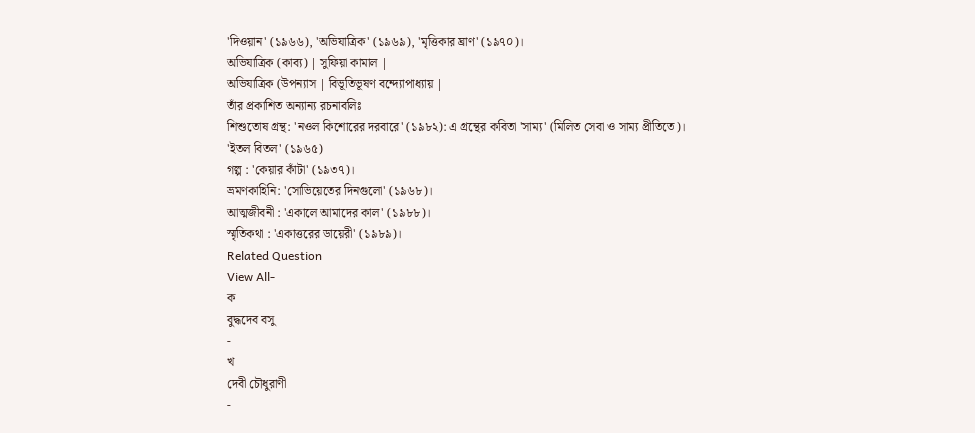'দিওয়ান' (১৯৬৬), 'অভিযাত্রিক' (১৯৬৯), 'মৃত্তিকার ঘ্রাণ' (১৯৭০)।
অভিযাত্রিক (কাব্য) | সুফিয়া কামাল |
অভিযাত্রিক (উপন্যাস | বিভূতিভূষণ বন্দ্যোপাধ্যায় |
তাঁর প্রকাশিত অন্যান্য রচনাবলিঃ
শিশুতোষ গ্রন্থ: 'নওল কিশোরের দরবারে' (১৯৮২): এ গ্রন্থের কবিতা 'সাম্য' (মিলিত সেবা ও সাম্য প্রীতিতে)।
'ইতল বিতল' (১৯৬৫)
গল্প : 'কেয়ার কাঁটা' (১৯৩৭)।
ভ্রমণকাহিনি: 'সোভিয়েতের দিনগুলো' (১৯৬৮)।
আত্মজীবনী : 'একালে আমাদের কাল' (১৯৮৮)।
স্মৃতিকথা : 'একাত্তরের ডায়েরী' (১৯৮৯)।
Related Question
View All-
ক
বুদ্ধদেব বসু
-
খ
দেবী চৌধুরাণী
-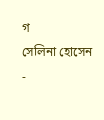গ
সেলিনা হোসেন
-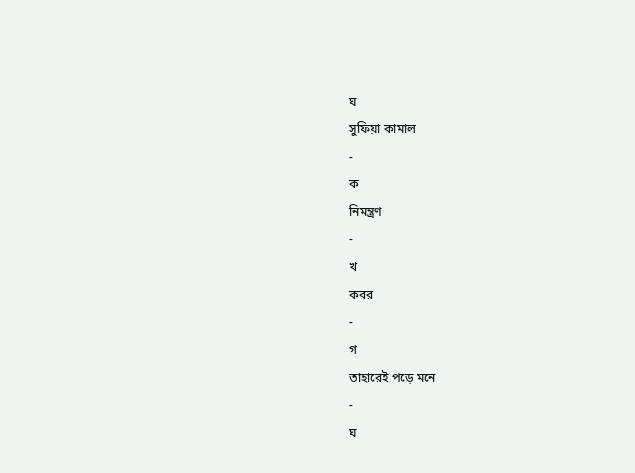ঘ
সুফিয়া কামাল
-
ক
নিমন্ত্রণ
-
খ
কবর
-
গ
তাহারেই পড়ে মনে
-
ঘ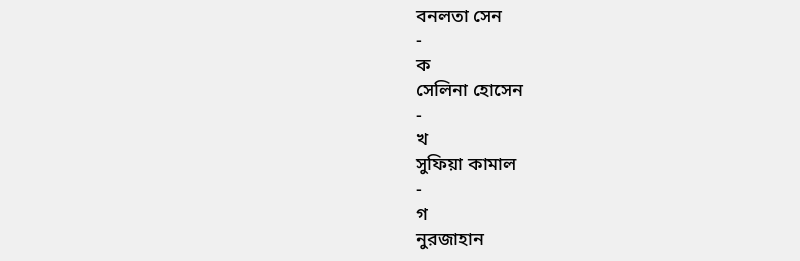বনলতা সেন
-
ক
সেলিনা হোসেন
-
খ
সুফিয়া কামাল
-
গ
নুরজাহান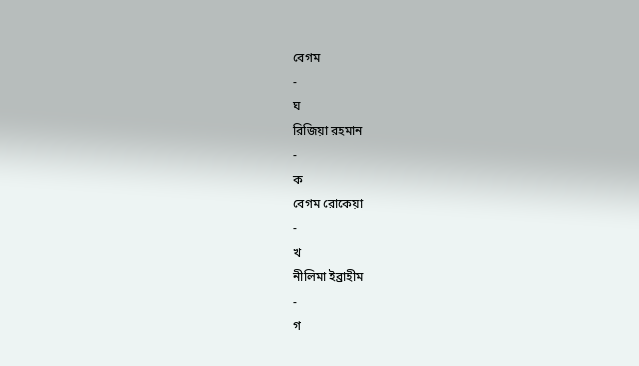বেগম
-
ঘ
রিজিয়া রহমান
-
ক
বেগম রোকেয়া
-
খ
নীলিমা ইব্রাহীম
-
গ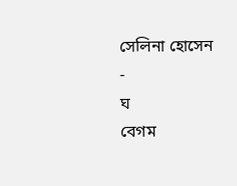সেলিনা হোসেন
-
ঘ
বেগম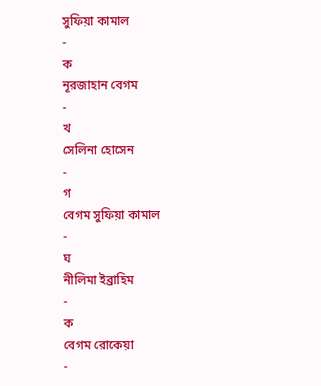সুফিয়া কামাল
-
ক
নূরজাহান বেগম
-
খ
সেলিনা হোসেন
-
গ
বেগম সুফিয়া কামাল
-
ঘ
নীলিমা ইব্রাহিম
-
ক
বেগম রোকেয়া
-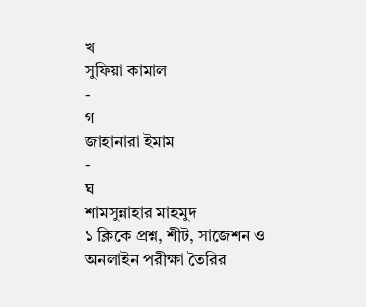খ
সুফিয়া কামাল
-
গ
জাহানারা ইমাম
-
ঘ
শামসুন্নাহার মাহমুদ
১ ক্লিকে প্রশ্ন, শীট, সাজেশন ও
অনলাইন পরীক্ষা তৈরির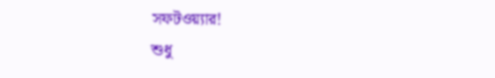সফটওয়্যার!
শুধু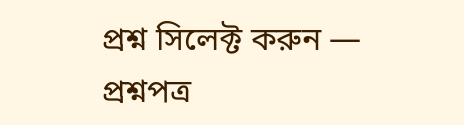প্রশ্ন সিলেক্ট করুন — প্রশ্নপত্র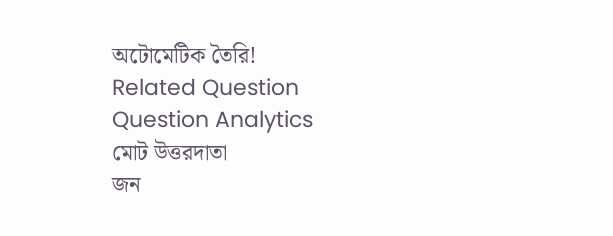অটোমেটিক তৈরি!
Related Question
Question Analytics
মোট উত্তরদাতা
জন